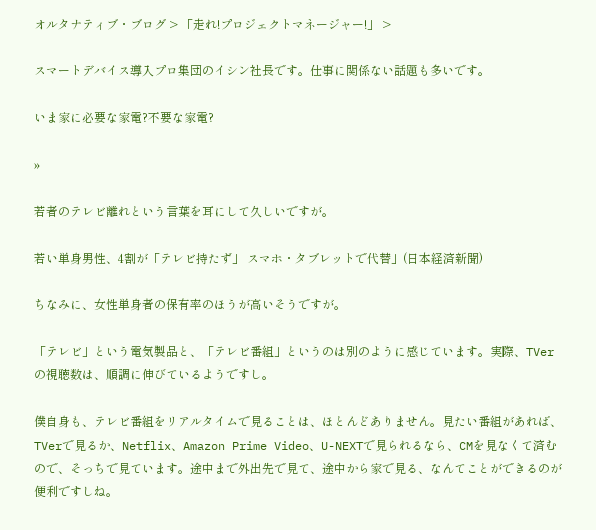オルタナティブ・ブログ > 「走れ!プロジェクトマネージャー!」 >

スマートデバイス導入プロ集団のイシン社長です。仕事に関係ない話題も多いです。

いま家に必要な家電?不要な家電?

»

若者のテレビ離れという言葉を耳にして久しいですが。

若い単身男性、4割が「テレビ持たず」 スマホ・タブレットで代替」(日本経済新聞)

ちなみに、女性単身者の保有率のほうが高いそうですが。

「テレビ」という電気製品と、「テレビ番組」というのは別のように感じています。実際、TVerの視聴数は、順調に伸びているようですし。

僕自身も、テレビ番組をリアルタイムで見ることは、ほとんどありません。見たい番組があれば、TVerで見るか、Netflix、Amazon Prime Video、U-NEXTで見られるなら、CMを見なくて済むので、そっちで見ています。途中まで外出先で見て、途中から家で見る、なんてことができるのが便利ですしね。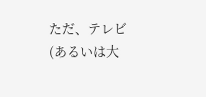ただ、テレビ(あるいは大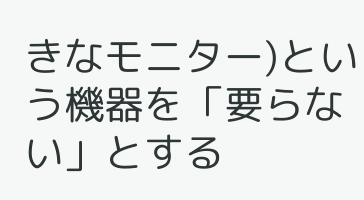きなモニター)という機器を「要らない」とする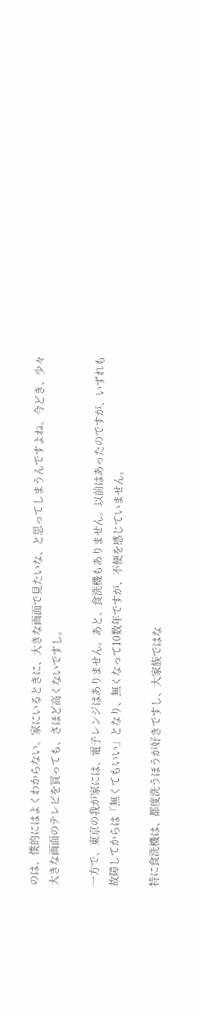のは、僕的にはよくわからない。家にいるときに、大きな画面で見たいな、と思ってしまうんですよね。今どき、少々大きな画面のテレビを買っても、さほど高くないですし。

一方で、東京の我が家には、電子レンジはありません。あと、食洗機もありません。以前はあったのですが、いずれも故障してからは「無くてもいい」となり、無くなって10数年ですが、不便を感じていません。

特に食洗機は、都度洗うほうが好きですし、大家族ではな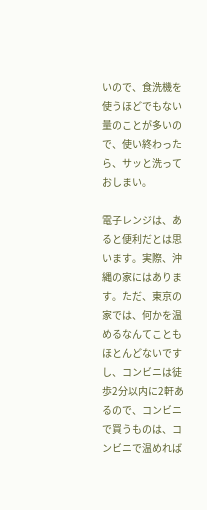いので、食洗機を使うほどでもない量のことが多いので、使い終わったら、サッと洗っておしまい。

電子レンジは、あると便利だとは思います。実際、沖縄の家にはあります。ただ、東京の家では、何かを温めるなんてこともほとんどないですし、コンビニは徒歩2分以内に2軒あるので、コンビニで買うものは、コンビニで温めれば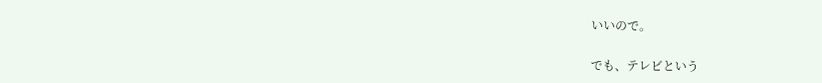いいので。

でも、テレビという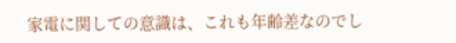家電に関しての意識は、これも年齢差なのでし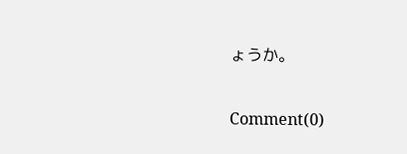ょうか。

Comment(0)